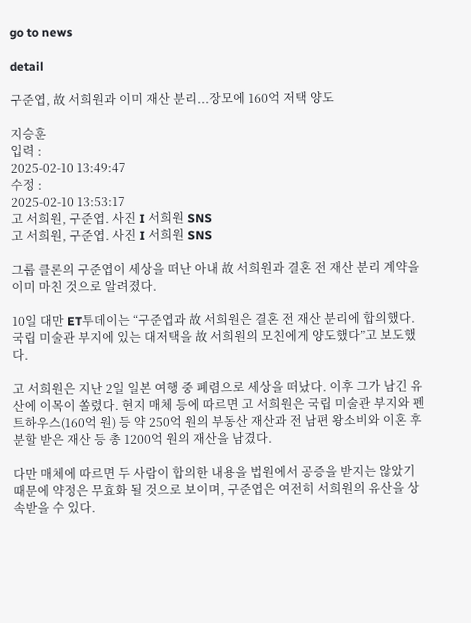go to news

detail

구준엽, 故 서희원과 이미 재산 분리...장모에 160억 저택 양도

지승훈
입력 :
2025-02-10 13:49:47
수정 :
2025-02-10 13:53:17
고 서희원, 구준엽. 사진 I 서희원 SNS
고 서희원, 구준엽. 사진 I 서희원 SNS

그룹 클론의 구준엽이 세상을 떠난 아내 故 서희원과 결혼 전 재산 분리 계약을 이미 마친 것으로 알려졌다.

10일 대만 ET투데이는 “구준엽과 故 서희원은 결혼 전 재산 분리에 합의했다. 국립 미술관 부지에 있는 대저택을 故 서희원의 모친에게 양도했다”고 보도했다.

고 서희원은 지난 2일 일본 여행 중 폐렴으로 세상을 떠났다. 이후 그가 남긴 유산에 이목이 쏠렸다. 현지 매체 등에 따르면 고 서희원은 국립 미술관 부지와 펜트하우스(160억 원) 등 약 250억 원의 부동산 재산과 전 남편 왕소비와 이혼 후 분할 받은 재산 등 총 1200억 원의 재산을 남겼다.

다만 매체에 따르면 두 사람이 합의한 내용을 법원에서 공증을 받지는 않았기 때문에 약정은 무효화 될 것으로 보이며, 구준엽은 여전히 서희원의 유산을 상속받을 수 있다.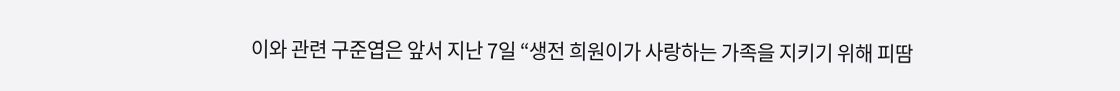이와 관련 구준엽은 앞서 지난 7일 “생전 희원이가 사랑하는 가족을 지키기 위해 피땀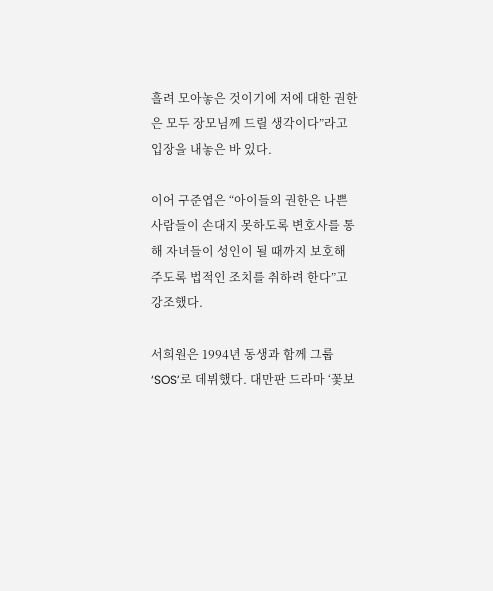흘려 모아놓은 것이기에 저에 대한 권한은 모두 장모님께 드릴 생각이다”라고 입장을 내놓은 바 있다.

이어 구준엽은 “아이들의 권한은 나쁜 사람들이 손대지 못하도록 변호사를 통해 자녀들이 성인이 될 때까지 보호해 주도록 법적인 조치를 취하려 한다”고 강조했다.

서희원은 1994년 동생과 함께 그룹 ‘SOS’로 데뷔했다. 대만판 드라마 ‘꽃보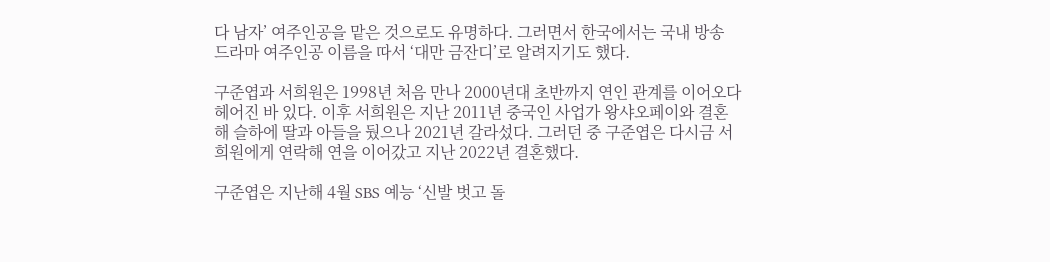다 남자’ 여주인공을 맡은 것으로도 유명하다. 그러면서 한국에서는 국내 방송 드라마 여주인공 이름을 따서 ‘대만 금잔디’로 알려지기도 했다.

구준엽과 서희원은 1998년 처음 만나 2000년대 초반까지 연인 관계를 이어오다 헤어진 바 있다. 이후 서희원은 지난 2011년 중국인 사업가 왕샤오페이와 결혼해 슬하에 딸과 아들을 뒀으나 2021년 갈라섰다. 그러던 중 구준엽은 다시금 서희원에게 연락해 연을 이어갔고 지난 2022년 결혼했다.

구준엽은 지난해 4월 SBS 예능 ‘신발 벗고 돌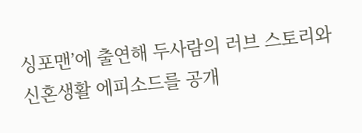싱포맨’에 출연해 두사람의 러브 스토리와 신혼생활 에피소드를 공개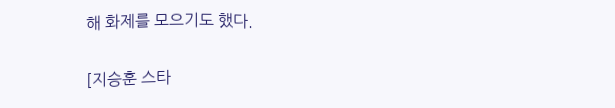해 화제를 모으기도 했다.

[지승훈 스타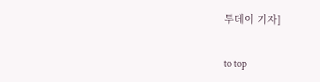투데이 기자]

to top